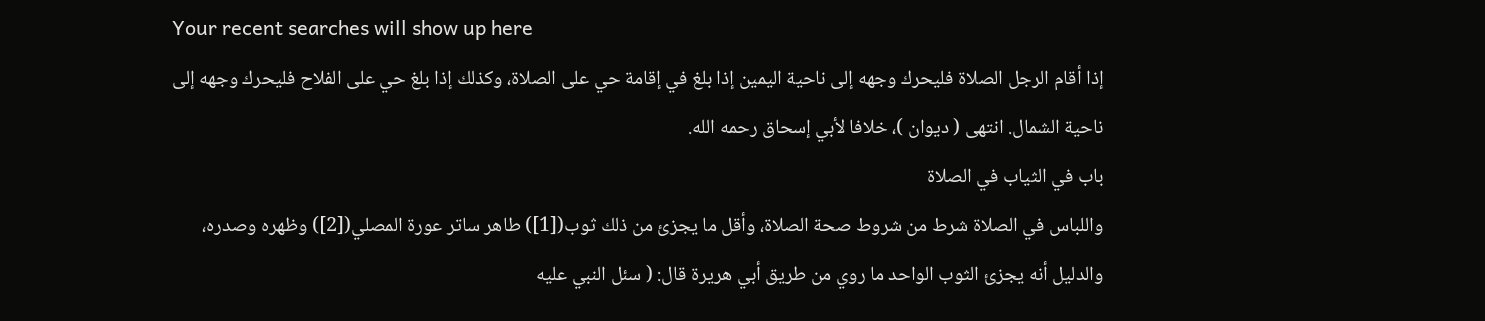Your recent searches will show up here
إذا أقام الرجل الصلاة فليحرك وجهه إلى ناحية اليمين إذا بلغ في إقامة حي على الصلاة، وكذلك إذا بلغ حي على الفلاح فليحرك وجهه إلى ناحية الشمال. انتهى ( ديوان )، خلافا لأبي إسحاق رحمه الله.
باب في الثياب في الصلاة
واللباس في الصلاة شرط من شروط صحة الصلاة، وأقل ما يجزئ من ذلك ثوب([1]) طاهر ساتر عورة المصلي([2]) وظهره وصدره، والدليل أنه يجزئ الثوب الواحد ما روي من طريق أبي هريرة قال: ( سئل النبي عليه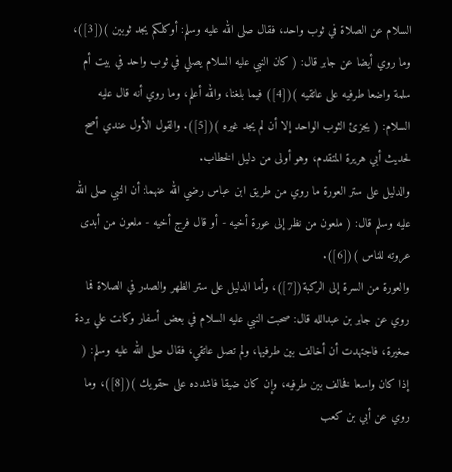السلام عن الصلاة في ثوب واحد، فقال صلى الله عليه وسلم: أوكلكم يجد ثوبين )([3])، وما روي أيضا عن جابر قال: ( كان النبي عليه السلام يصلي في ثوب واحد في بيت أم سلمة واضعا طرفيه على عاتقيه )([4]) فيما بلغنا، والله أعلم، وما روي أنه قال عليه السلام: ( يجزئ الثوب الواحد إلا أن لم يجد غيره )([5]). والقول الأول عندي أصح لحديث أبي هريرة المتقدم، وهو أولى من دليل الخطاب.
والدليل على ستر العورة ما روي من طريق ابن عباس رضي الله عنهما: أن النبي صلى الله عليه وسلم قال: ( ملعون من نظر إلى عورة أخيه - أو قال فرج أخيه - ملعون من أبدى عروته للناس )([6]).
والعورة من السرة إلى الركبة([7])، وأما الدليل على ستر الظهر والصدر في الصلاة فما روي عن جابر بن عبدالله قال: صحبت النبي عليه السلام في بعض أسفار وكانت علي بردة صغيرة، فاجتهدت أن أخالف بين طرفيها، ولم تصل عاتقي، فقال صلى الله عليه وسلم: ( إذا كان واسعا فخالف بين طرفيه، وإن كان ضيقا فاشدده على حقويك )([8])، وما روي عن أبي بن كعب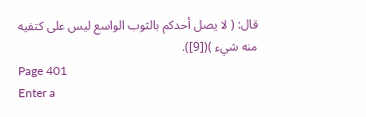قال: ( لا يصل أحدكم بالثوب الواسع ليس على كتفيه منه شيء )([9]).
Page 401
Enter a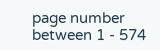page number between 1 - 574